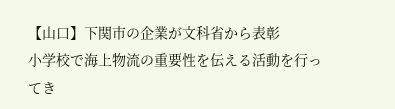【山口】下関市の企業が文科省から表彰
小学校で海上物流の重要性を伝える活動を行ってき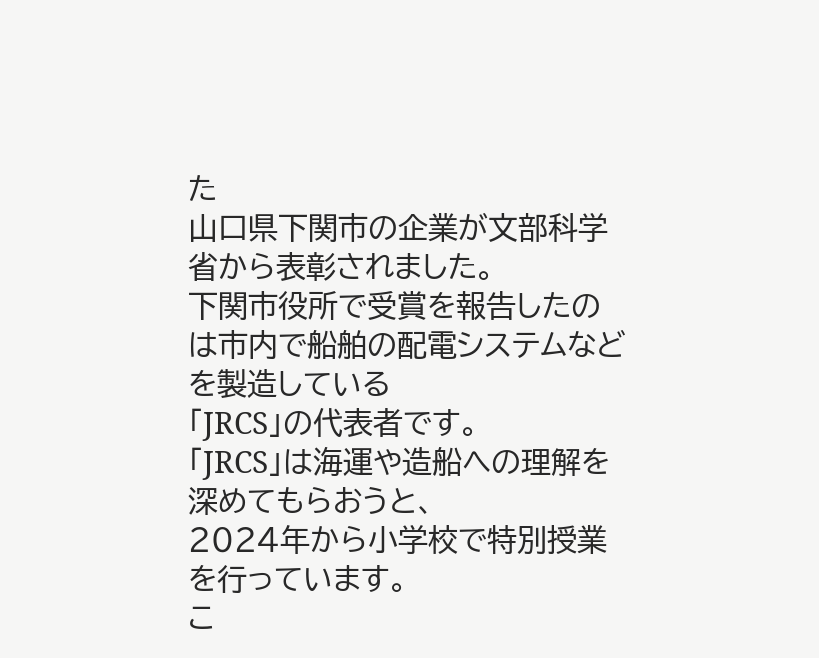た
山口県下関市の企業が文部科学省から表彰されました。
下関市役所で受賞を報告したのは市内で船舶の配電システムなどを製造している
「JRCS」の代表者です。
「JRCS」は海運や造船への理解を深めてもらおうと、
2024年から小学校で特別授業を行っています。
こ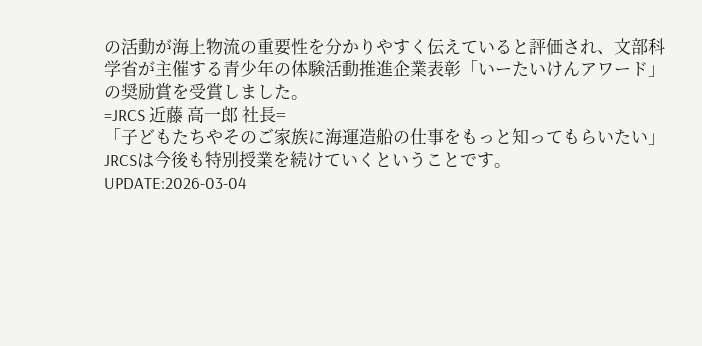の活動が海上物流の重要性を分かりやすく伝えていると評価され、文部科学省が主催する青少年の体験活動推進企業表彰「いーたいけんアワード」の奨励賞を受賞しました。
=JRCS 近藤 高一郎 社長=
「子どもたちやそのご家族に海運造船の仕事をもっと知ってもらいたい」
JRCSは今後も特別授業を続けていくということです。
UPDATE:2026-03-04